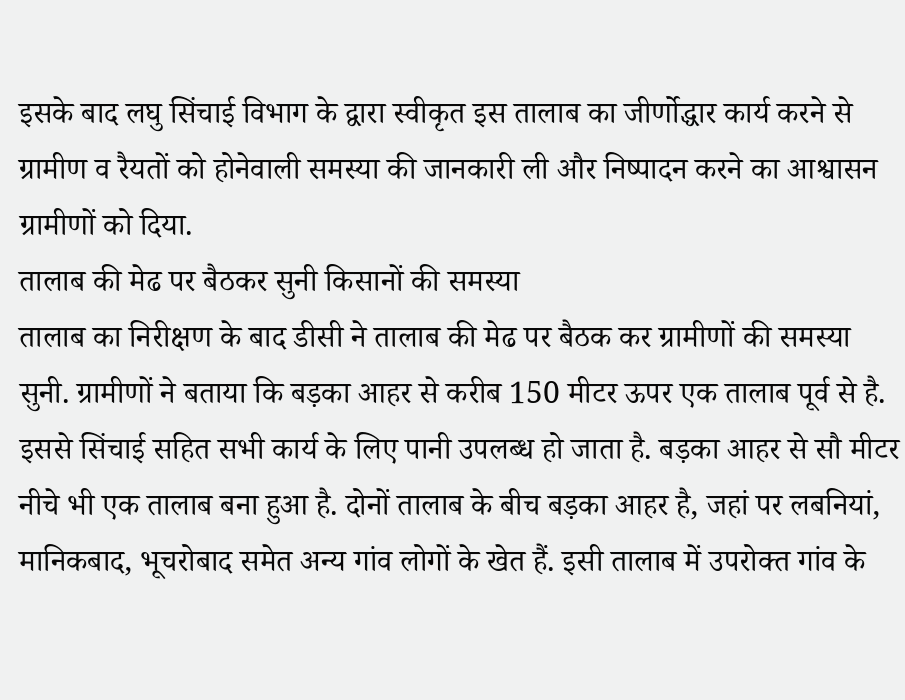इसके बाद लघु सिंचाई विभाग के द्वारा स्वीकृत इस तालाब का जीर्णोद्धार कार्य करने से ग्रामीण व रैयतों को होनेवाली समस्या की जानकारी ली और निष्पादन करने का आश्वासन ग्रामीणों को दिया.
तालाब की मेढ पर बैठकर सुनी किसानों की समस्या
तालाब का निरीक्षण के बाद डीसी ने तालाब की मेढ पर बैठक कर ग्रामीणों की समस्या सुनी. ग्रामीणों ने बताया कि बड़का आहर से करीब 150 मीटर ऊपर एक तालाब पूर्व से है. इससे सिंचाई सहित सभी कार्य के लिए पानी उपलब्ध हो जाता है. बड़का आहर से सौ मीटर नीचे भी एक तालाब बना हुआ है. दोनों तालाब के बीच बड़का आहर है, जहां पर लबनियां, मानिकबाद, भूचरोबाद समेत अन्य गांव लोगों के खेत हैं. इसी तालाब में उपरोक्त गांव के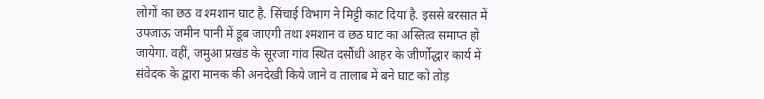लोगों का छठ व श्मशान घाट है. सिंचाई विभाग ने मिट्टी काट दिया है. इससे बरसात में उपजाऊ जमीन पानी में डूब जाएगी तथा श्मशान व छठ घाट का अस्तित्व समाप्त हो जायेगा. वहीं, जमुआ प्रखंड के सूरजा गांव स्थित दसौंधी आहर के जीर्णोद्धार कार्य में संवेदक के द्वारा मानक की अनदेखी किये जाने व तालाब में बने घाट को तोड़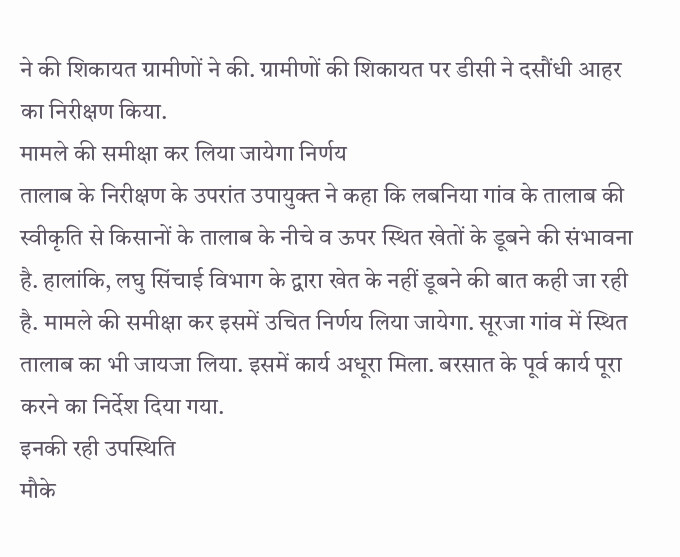ने की शिकायत ग्रामीणों ने की. ग्रामीणों की शिकायत पर डीसी ने दसौंधी आहर का निरीक्षण किया.
मामले की समीक्षा कर लिया जायेगा निर्णय
तालाब के निरीक्षण के उपरांत उपायुक्त ने कहा कि लबनिया गांव के तालाब की स्वीकृति से किसानों के तालाब के नीचे व ऊपर स्थित खेतों के डूबने की संभावना है. हालांकि, लघु सिंचाई विभाग के द्वारा खेत के नहीं डूबने की बात कही जा रही है. मामले की समीक्षा कर इसमें उचित निर्णय लिया जायेगा. सूरजा गांव में स्थित तालाब का भी जायजा लिया. इसमें कार्य अधूरा मिला. बरसात के पूर्व कार्य पूरा करने का निर्देश दिया गया.
इनकी रही उपस्थिति
मौके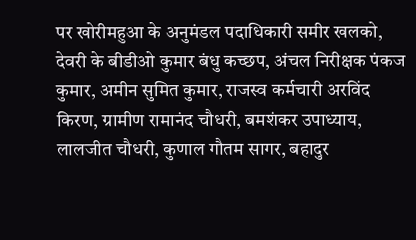पर खोरीमहुआ के अनुमंडल पदाधिकारी समीर खलको, देवरी के बीडीओ कुमार बंधु कच्छप, अंचल निरीक्षक पंकज कुमार, अमीन सुमित कुमार, राजस्व कर्मचारी अरविंद किरण, ग्रामीण रामानंद चौधरी, बमशंकर उपाध्याय, लालजीत चौधरी, कुणाल गौतम सागर, बहादुर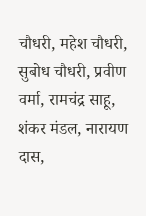चौधरी, महेश चौधरी, सुबोध चौधरी, प्रवीण वर्मा, रामचंद्र साहू, शंकर मंडल, नारायण दास,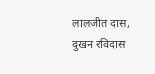लालजीत दास, दुखन रविदास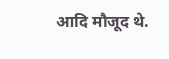आदि मौजूद थे.